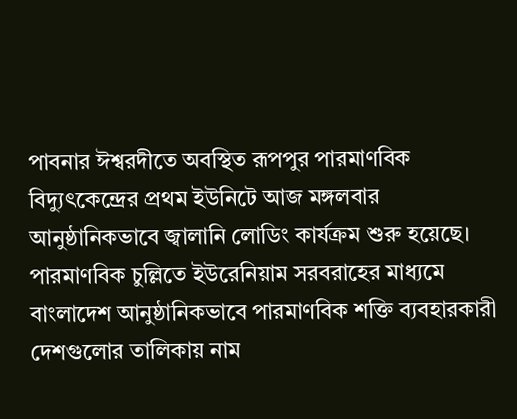পাবনার ঈশ্বরদীতে অবস্থিত রূপপুর পারমাণবিক বিদ্যুৎকেন্দ্রের প্রথম ইউনিটে আজ মঙ্গলবার আনুষ্ঠানিকভাবে জ্বালানি লোডিং কার্যক্রম শুরু হয়েছে। পারমাণবিক চুল্লিতে ইউরেনিয়াম সরবরাহের মাধ্যমে বাংলাদেশ আনুষ্ঠানিকভাবে পারমাণবিক শক্তি ব্যবহারকারী দেশগুলোর তালিকায় নাম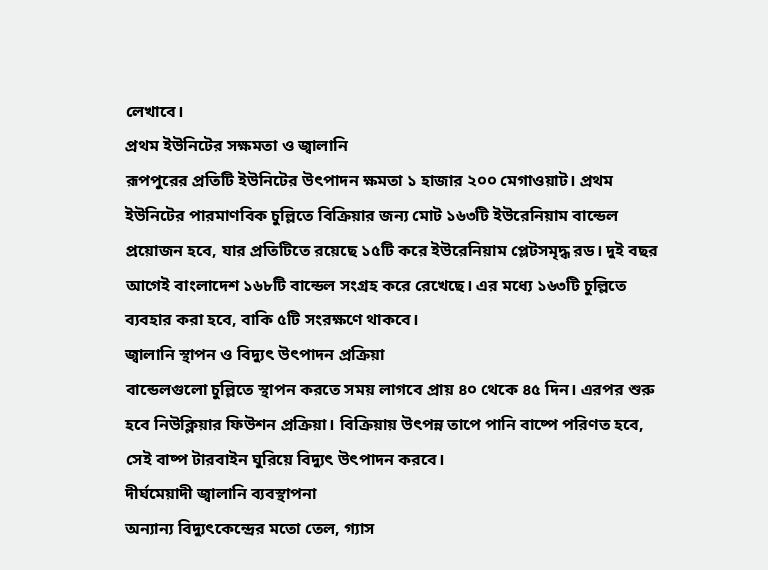লেখাবে।
প্রথম ইউনিটের সক্ষমতা ও জ্বালানি
রূপপুরের প্রতিটি ইউনিটের উৎপাদন ক্ষমতা ১ হাজার ২০০ মেগাওয়াট। প্রথম ইউনিটের পারমাণবিক চুল্লিতে বিক্রিয়ার জন্য মোট ১৬৩টি ইউরেনিয়াম বান্ডেল প্রয়োজন হবে, যার প্রতিটিতে রয়েছে ১৫টি করে ইউরেনিয়াম প্লেটসমৃদ্ধ রড। দুই বছর আগেই বাংলাদেশ ১৬৮টি বান্ডেল সংগ্রহ করে রেখেছে। এর মধ্যে ১৬৩টি চুল্লিতে ব্যবহার করা হবে, বাকি ৫টি সংরক্ষণে থাকবে।
জ্বালানি স্থাপন ও বিদ্যুৎ উৎপাদন প্রক্রিয়া
বান্ডেলগুলো চুল্লিতে স্থাপন করতে সময় লাগবে প্রায় ৪০ থেকে ৪৫ দিন। এরপর শুরু হবে নিউক্লিয়ার ফিউশন প্রক্রিয়া। বিক্রিয়ায় উৎপন্ন তাপে পানি বাষ্পে পরিণত হবে, সেই বাষ্প টারবাইন ঘুরিয়ে বিদ্যুৎ উৎপাদন করবে।
দীর্ঘমেয়াদী জ্বালানি ব্যবস্থাপনা
অন্যান্য বিদ্যুৎকেন্দ্রের মতো তেল, গ্যাস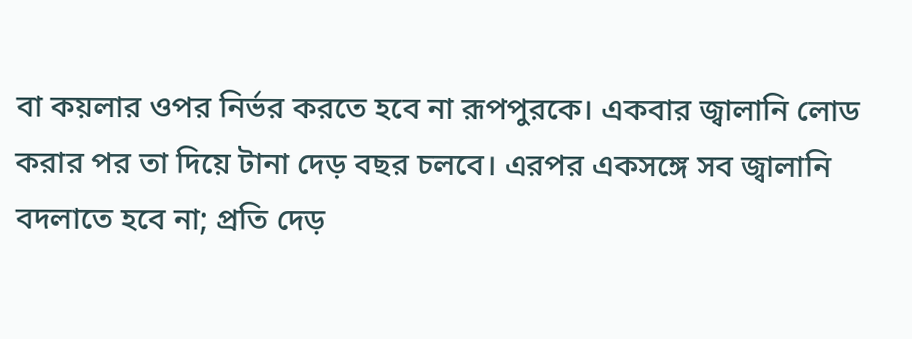বা কয়লার ওপর নির্ভর করতে হবে না রূপপুরকে। একবার জ্বালানি লোড করার পর তা দিয়ে টানা দেড় বছর চলবে। এরপর একসঙ্গে সব জ্বালানি বদলাতে হবে না; প্রতি দেড়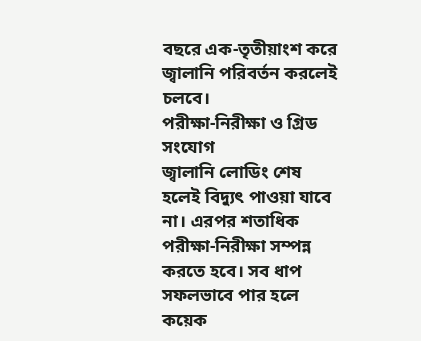বছরে এক-তৃতীয়াংশ করে জ্বালানি পরিবর্তন করলেই চলবে।
পরীক্ষা-নিরীক্ষা ও গ্রিড সংযোগ
জ্বালানি লোডিং শেষ হলেই বিদ্যুৎ পাওয়া যাবে না। এরপর শতাধিক পরীক্ষা-নিরীক্ষা সম্পন্ন করতে হবে। সব ধাপ সফলভাবে পার হলে কয়েক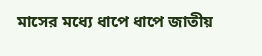মাসের মধ্যে ধাপে ধাপে জাতীয়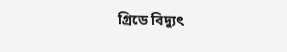গ্রিডে বিদ্যুৎ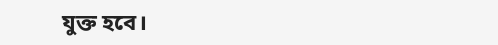যুক্ত হবে।